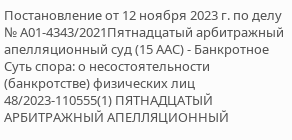Постановление от 12 ноября 2023 г. по делу № А01-4343/2021Пятнадцатый арбитражный апелляционный суд (15 ААС) - Банкротное Суть спора: о несостоятельности (банкротстве) физических лиц 48/2023-110555(1) ПЯТНАДЦАТЫЙ АРБИТРАЖНЫЙ АПЕЛЛЯЦИОННЫЙ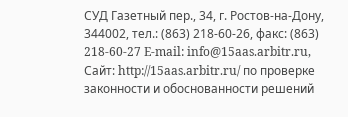СУД Газетный пер., 34, г. Ростов-на-Дону, 344002, тел.: (863) 218-60-26, факс: (863) 218-60-27 E-mail: info@15aas.arbitr.ru, Сайт: http://15aas.arbitr.ru/ по проверке законности и обоснованности решений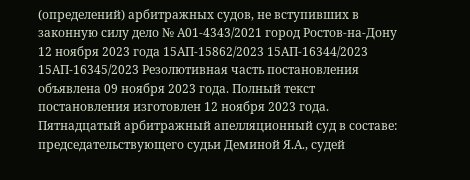(определений) арбитражных судов, не вступивших в законную силу дело № А01-4343/2021 город Ростов-на-Дону 12 ноября 2023 года 15АП-15862/2023 15АП-16344/2023 15АП-16345/2023 Резолютивная часть постановления объявлена 09 ноября 2023 года. Полный текст постановления изготовлен 12 ноября 2023 года. Пятнадцатый арбитражный апелляционный суд в составе: председательствующего судьи Деминой Я.А., судей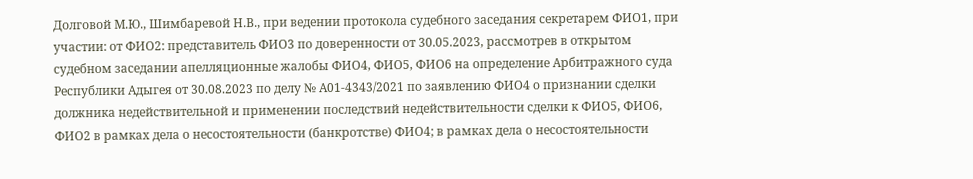Долговой М.Ю., Шимбаревой Н.В., при ведении протокола судебного заседания секретарем ФИО1, при участии: от ФИО2: представитель ФИО3 по доверенности от 30.05.2023, рассмотрев в открытом судебном заседании апелляционные жалобы ФИО4, ФИО5, ФИО6 на определение Арбитражного суда Республики Адыгея от 30.08.2023 по делу № А01-4343/2021 по заявлению ФИО4 о признании сделки должника недействительной и применении последствий недействительности сделки к ФИО5, ФИО6, ФИО2 в рамках дела о несостоятельности (банкротстве) ФИО4; в рамках дела о несостоятельности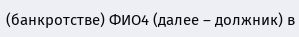(банкротстве) ФИО4 (далее – должник) в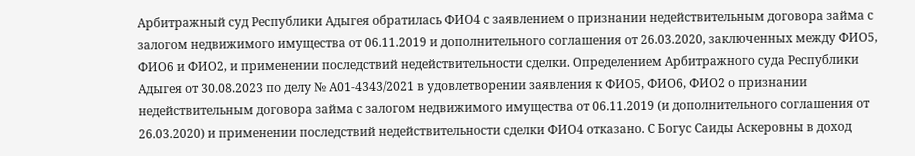Арбитражный суд Республики Адыгея обратилась ФИО4 с заявлением о признании недействительным договора займа с залогом недвижимого имущества от 06.11.2019 и дополнительного соглашения от 26.03.2020, заключенных между ФИО5, ФИО6 и ФИО2, и применении последствий недействительности сделки. Определением Арбитражного суда Республики Адыгея от 30.08.2023 по делу № А01-4343/2021 в удовлетворении заявления к ФИО5, ФИО6, ФИО2 о признании недействительным договора займа с залогом недвижимого имущества от 06.11.2019 (и дополнительного соглашения от 26.03.2020) и применении последствий недействительности сделки ФИО4 отказано. С Богус Саиды Аскеровны в доход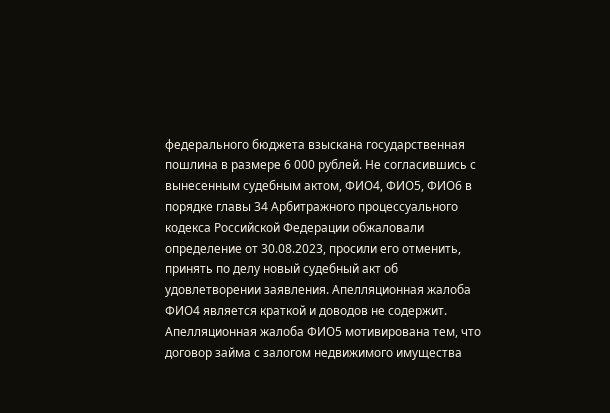федерального бюджета взыскана государственная пошлина в размере 6 000 рублей. Не согласившись с вынесенным судебным актом, ФИО4, ФИО5, ФИО6 в порядке главы 34 Арбитражного процессуального кодекса Российской Федерации обжаловали определение от 30.08.2023, просили его отменить, принять по делу новый судебный акт об удовлетворении заявления. Апелляционная жалоба ФИО4 является краткой и доводов не содержит. Апелляционная жалоба ФИО5 мотивирована тем, что договор займа с залогом недвижимого имущества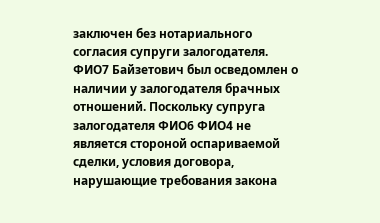заключен без нотариального согласия супруги залогодателя. ФИО7 Байзетович был осведомлен о наличии у залогодателя брачных отношений. Поскольку супруга залогодателя ФИО6 ФИО4 не является стороной оспариваемой сделки, условия договора, нарушающие требования закона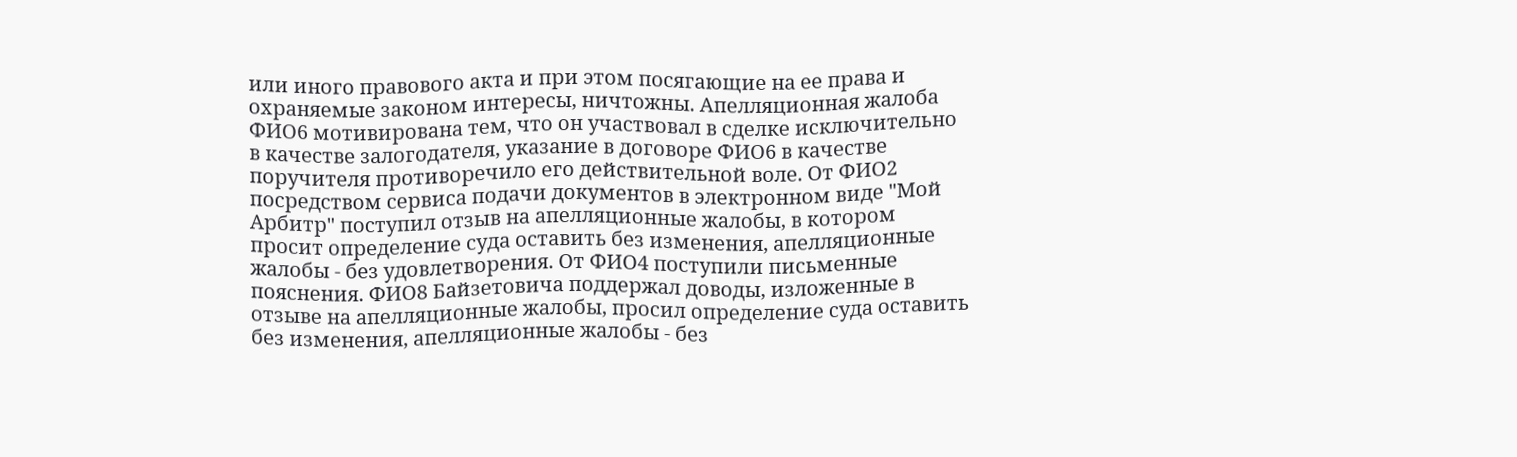или иного правового акта и при этом посягающие на ее права и охраняемые законом интересы, ничтожны. Апелляционная жалоба ФИО6 мотивирована тем, что он участвовал в сделке исключительно в качестве залогодателя, указание в договоре ФИО6 в качестве поручителя противоречило его действительной воле. От ФИО2 посредством сервиса подачи документов в электронном виде "Мой Арбитр" поступил отзыв на апелляционные жалобы, в котором просит определение суда оставить без изменения, апелляционные жалобы - без удовлетворения. От ФИО4 поступили письменные пояснения. ФИО8 Байзетовича поддержал доводы, изложенные в отзыве на апелляционные жалобы, просил определение суда оставить без изменения, апелляционные жалобы - без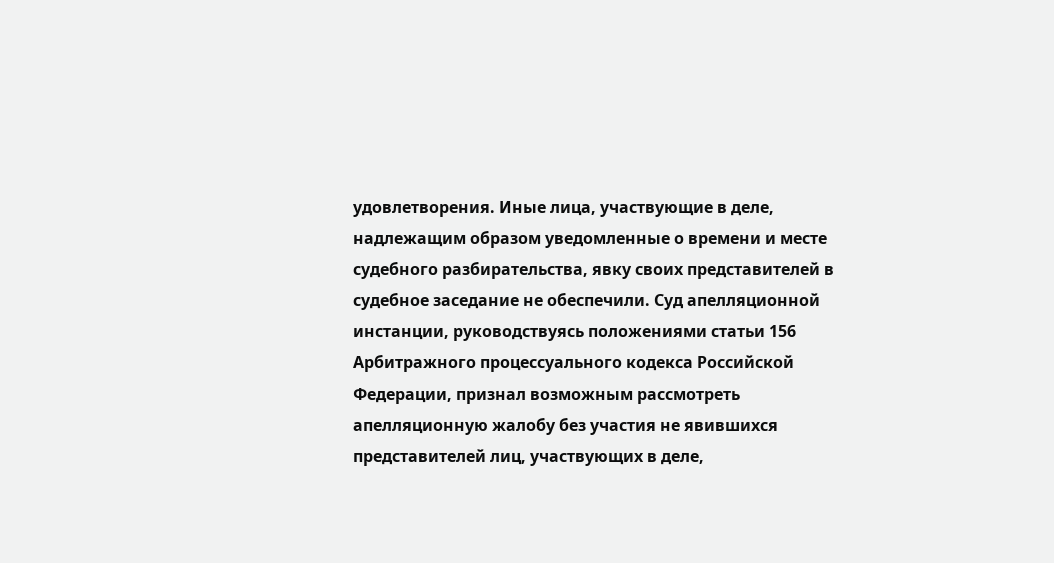удовлетворения. Иные лица, участвующие в деле, надлежащим образом уведомленные о времени и месте судебного разбирательства, явку своих представителей в судебное заседание не обеспечили. Суд апелляционной инстанции, руководствуясь положениями статьи 156 Арбитражного процессуального кодекса Российской Федерации, признал возможным рассмотреть апелляционную жалобу без участия не явившихся представителей лиц, участвующих в деле,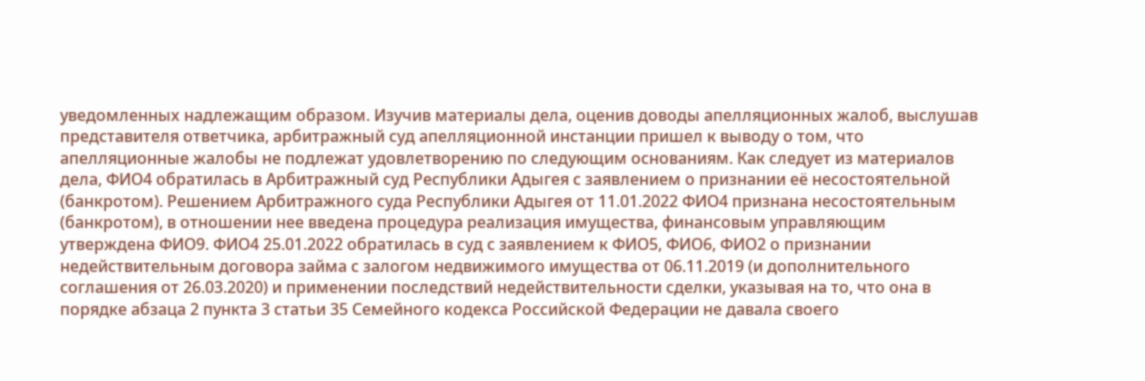уведомленных надлежащим образом. Изучив материалы дела, оценив доводы апелляционных жалоб, выслушав представителя ответчика, арбитражный суд апелляционной инстанции пришел к выводу о том, что апелляционные жалобы не подлежат удовлетворению по следующим основаниям. Как следует из материалов дела, ФИО4 обратилась в Арбитражный суд Республики Адыгея с заявлением о признании её несостоятельной (банкротом). Решением Арбитражного суда Республики Адыгея от 11.01.2022 ФИО4 признана несостоятельным (банкротом), в отношении нее введена процедура реализация имущества, финансовым управляющим утверждена ФИО9. ФИО4 25.01.2022 обратилась в суд с заявлением к ФИО5, ФИО6, ФИО2 о признании недействительным договора займа с залогом недвижимого имущества от 06.11.2019 (и дополнительного соглашения от 26.03.2020) и применении последствий недействительности сделки, указывая на то, что она в порядке абзаца 2 пункта 3 статьи 35 Семейного кодекса Российской Федерации не давала своего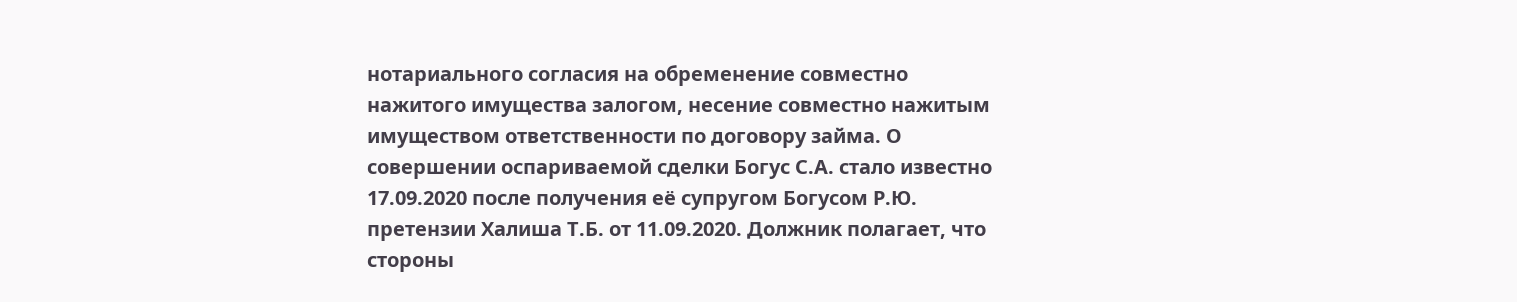нотариального согласия на обременение совместно нажитого имущества залогом, несение совместно нажитым имуществом ответственности по договору займа. О совершении оспариваемой сделки Богус С.А. стало известно 17.09.2020 после получения её супругом Богусом Р.Ю. претензии Халиша Т.Б. от 11.09.2020. Должник полагает, что стороны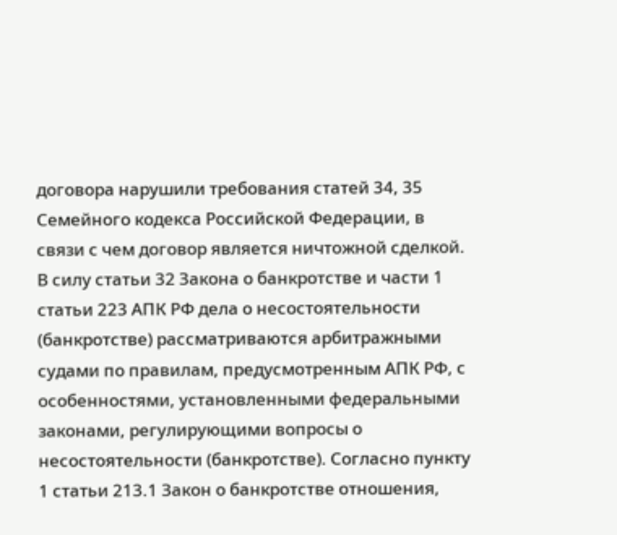договора нарушили требования статей 34, 35 Семейного кодекса Российской Федерации, в связи с чем договор является ничтожной сделкой. В силу статьи 32 Закона о банкротстве и части 1 статьи 223 АПК РФ дела о несостоятельности (банкротстве) рассматриваются арбитражными судами по правилам, предусмотренным АПК РФ, с особенностями, установленными федеральными законами, регулирующими вопросы о несостоятельности (банкротстве). Согласно пункту 1 статьи 213.1 Закон о банкротстве отношения,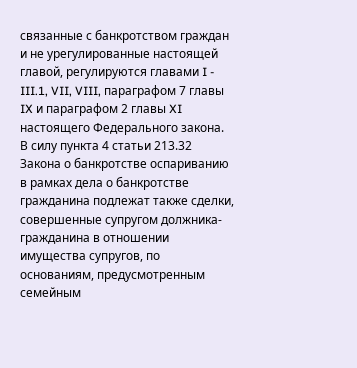связанные с банкротством граждан и не урегулированные настоящей главой, регулируются главами I - III.1, VII, VIII, параграфом 7 главы IX и параграфом 2 главы XI настоящего Федерального закона. В силу пункта 4 статьи 213.32 Закона о банкротстве оспариванию в рамках дела о банкротстве гражданина подлежат также сделки, совершенные супругом должника-гражданина в отношении имущества супругов, по основаниям, предусмотренным семейным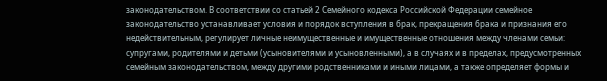законодательством. В соответствии со статьей 2 Семейного кодекса Российской Федерации семейное законодательство устанавливает условия и порядок вступления в брак, прекращения брака и признания его недействительным, регулирует личные неимущественные и имущественные отношения между членами семьи: супругами, родителями и детьми (усыновителями и усыновленными), а в случаях и в пределах, предусмотренных семейным законодательством, между другими родственниками и иными лицами, а также определяет формы и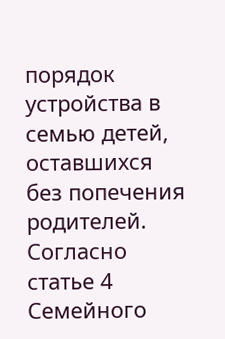порядок устройства в семью детей, оставшихся без попечения родителей. Согласно статье 4 Семейного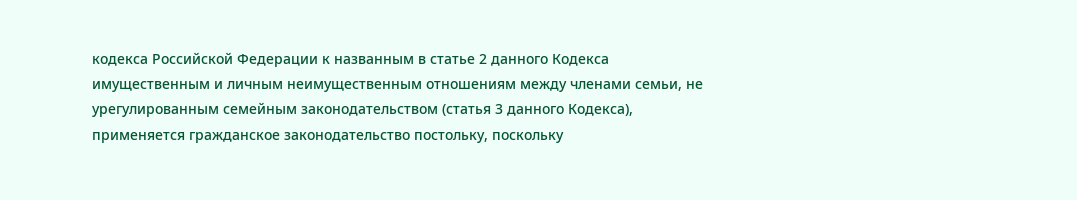кодекса Российской Федерации к названным в статье 2 данного Кодекса имущественным и личным неимущественным отношениям между членами семьи, не урегулированным семейным законодательством (статья 3 данного Кодекса), применяется гражданское законодательство постольку, поскольку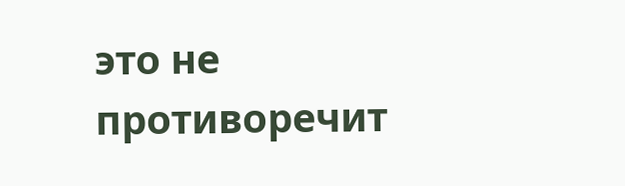это не противоречит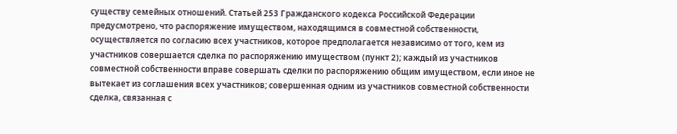существу семейных отношений. Статьей 253 Гражданского кодекса Российской Федерации предусмотрено, что распоряжение имуществом, находящимся в совместной собственности, осуществляется по согласию всех участников, которое предполагается независимо от того, кем из участников совершается сделка по распоряжению имуществом (пункт 2); каждый из участников совместной собственности вправе совершать сделки по распоряжению общим имуществом, если иное не вытекает из соглашения всех участников; совершенная одним из участников совместной собственности сделка, связанная с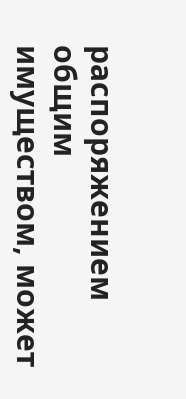распоряжением общим имуществом, может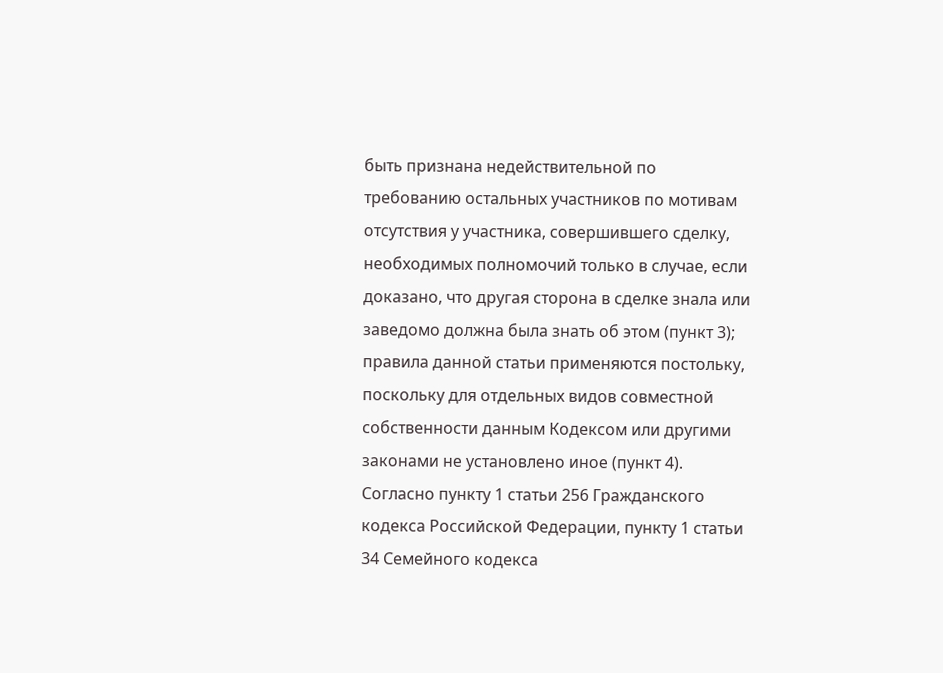быть признана недействительной по требованию остальных участников по мотивам отсутствия у участника, совершившего сделку, необходимых полномочий только в случае, если доказано, что другая сторона в сделке знала или заведомо должна была знать об этом (пункт 3); правила данной статьи применяются постольку, поскольку для отдельных видов совместной собственности данным Кодексом или другими законами не установлено иное (пункт 4). Согласно пункту 1 статьи 256 Гражданского кодекса Российской Федерации, пункту 1 статьи 34 Семейного кодекса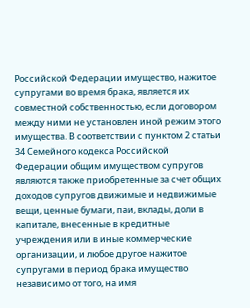Российской Федерации имущество, нажитое супругами во время брака, является их совместной собственностью, если договором между ними не установлен иной режим этого имущества. В соответствии с пунктом 2 статьи 34 Семейного кодекса Российской Федерации общим имуществом супругов являются также приобретенные за счет общих доходов супругов движимые и недвижимые вещи, ценные бумаги, паи, вклады, доли в капитале, внесенные в кредитные учреждения или в иные коммерческие организации, и любое другое нажитое супругами в период брака имущество независимо от того, на имя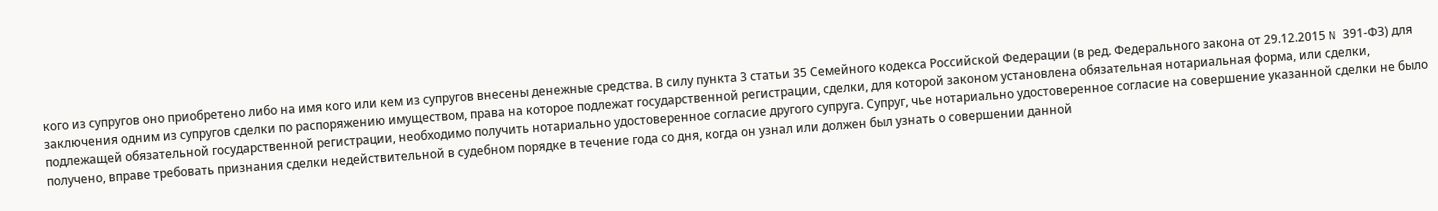кого из супругов оно приобретено либо на имя кого или кем из супругов внесены денежные средства. В силу пункта 3 статьи 35 Семейного кодекса Российской Федерации (в ред. Федерального закона от 29.12.2015 N 391-ФЗ) для заключения одним из супругов сделки по распоряжению имуществом, права на которое подлежат государственной регистрации, сделки, для которой законом установлена обязательная нотариальная форма, или сделки, подлежащей обязательной государственной регистрации, необходимо получить нотариально удостоверенное согласие другого супруга. Супруг, чье нотариально удостоверенное согласие на совершение указанной сделки не было получено, вправе требовать признания сделки недействительной в судебном порядке в течение года со дня, когда он узнал или должен был узнать о совершении данной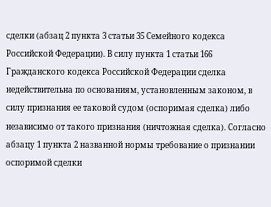сделки (абзац 2 пункта 3 статьи 35 Семейного кодекса Российской Федерации). В силу пункта 1 статьи 166 Гражданского кодекса Российской Федерации сделка недействительна по основаниям, установленным законом, в силу признания ее таковой судом (оспоримая сделка) либо независимо от такого признания (ничтожная сделка). Согласно абзацу 1 пункта 2 названной нормы требование о признании оспоримой сделки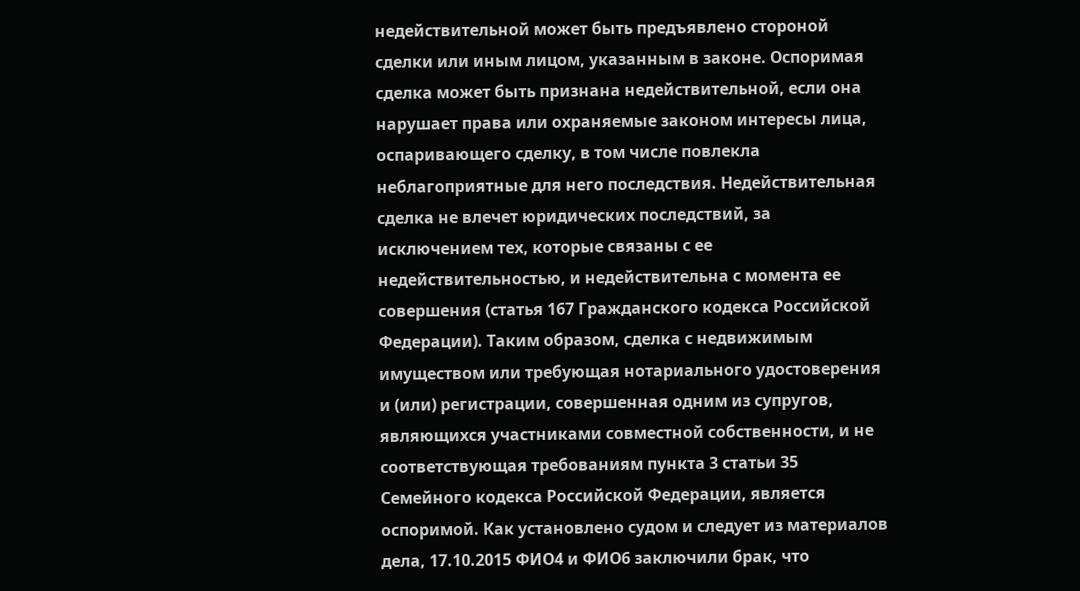недействительной может быть предъявлено стороной сделки или иным лицом, указанным в законе. Оспоримая сделка может быть признана недействительной, если она нарушает права или охраняемые законом интересы лица, оспаривающего сделку, в том числе повлекла неблагоприятные для него последствия. Недействительная сделка не влечет юридических последствий, за исключением тех, которые связаны с ее недействительностью, и недействительна с момента ее совершения (статья 167 Гражданского кодекса Российской Федерации). Таким образом, сделка с недвижимым имуществом или требующая нотариального удостоверения и (или) регистрации, совершенная одним из супругов, являющихся участниками совместной собственности, и не соответствующая требованиям пункта 3 статьи 35 Семейного кодекса Российской Федерации, является оспоримой. Как установлено судом и следует из материалов дела, 17.10.2015 ФИО4 и ФИО6 заключили брак, что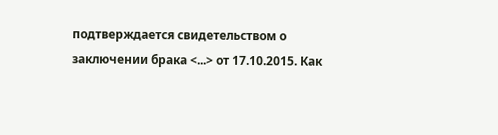подтверждается свидетельством о заключении брака <...> от 17.10.2015. Как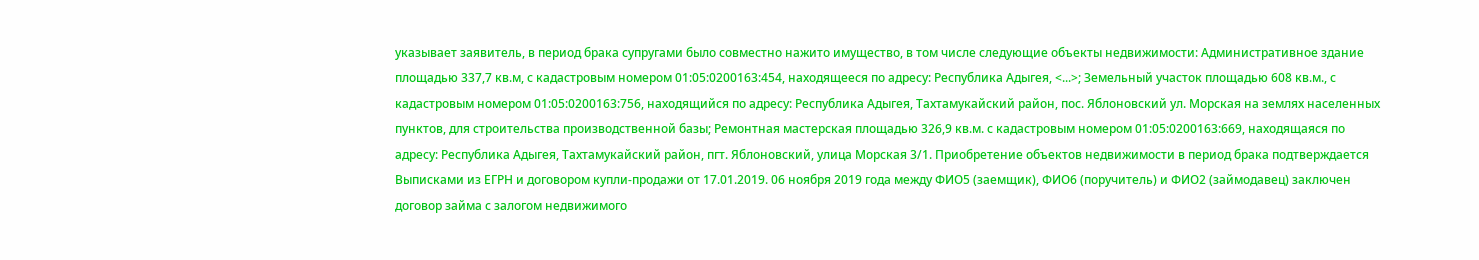указывает заявитель, в период брака супругами было совместно нажито имущество, в том числе следующие объекты недвижимости: Административное здание площадью 337,7 кв.м, с кадастровым номером 01:05:0200163:454, находящееся по адресу: Республика Адыгея, <...>; Земельный участок площадью 608 кв.м., с кадастровым номером 01:05:0200163:756, находящийся по адресу: Республика Адыгея, Тахтамукайский район, пос. Яблоновский ул. Морская на землях населенных пунктов, для строительства производственной базы; Ремонтная мастерская площадью 326,9 кв.м. с кадастровым номером 01:05:0200163:669, находящаяся по адресу: Республика Адыгея, Тахтамукайский район, пгт. Яблоновский, улица Морская 3/1. Приобретение объектов недвижимости в период брака подтверждается Выписками из ЕГРН и договором купли-продажи от 17.01.2019. 06 ноября 2019 года между ФИО5 (заемщик), ФИО6 (поручитель) и ФИО2 (займодавец) заключен договор займа с залогом недвижимого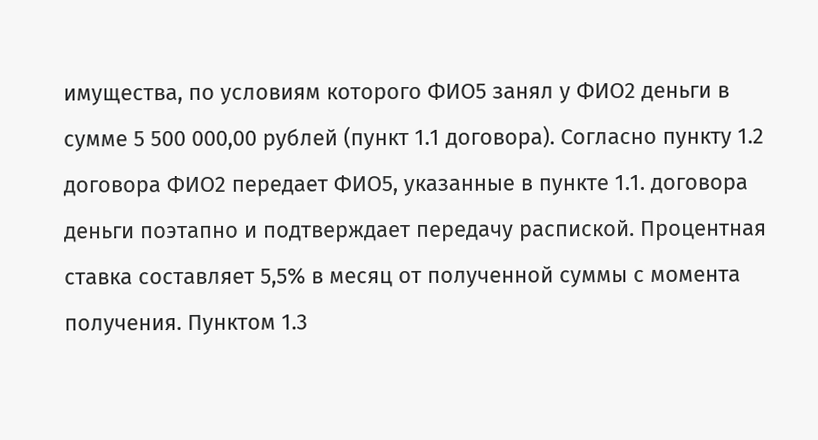имущества, по условиям которого ФИО5 занял у ФИО2 деньги в сумме 5 500 000,00 рублей (пункт 1.1 договора). Согласно пункту 1.2 договора ФИО2 передает ФИО5, указанные в пункте 1.1. договора деньги поэтапно и подтверждает передачу распиской. Процентная ставка составляет 5,5% в месяц от полученной суммы с момента получения. Пунктом 1.3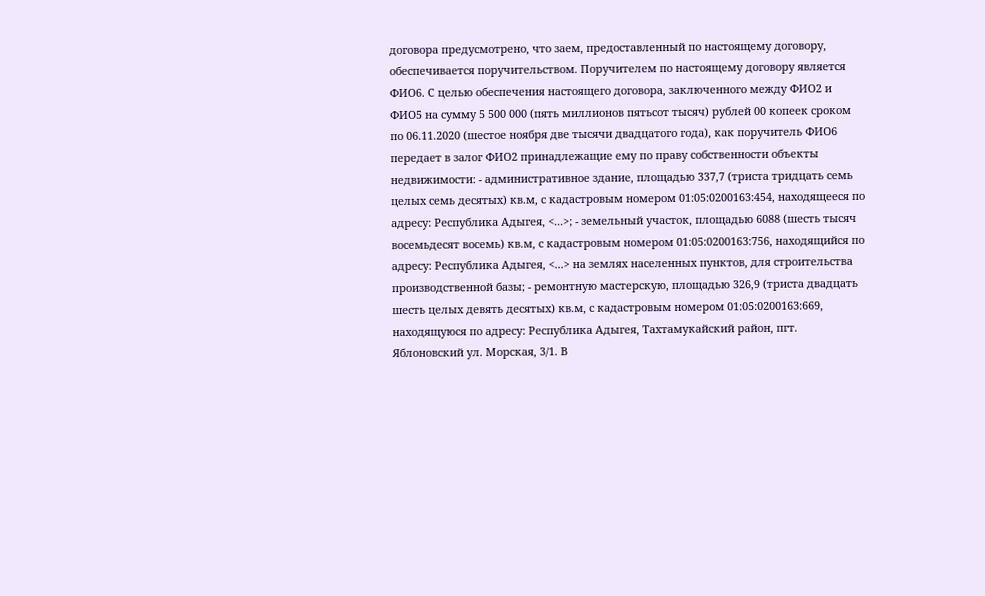договора предусмотрено, что заем, предоставленный по настоящему договору, обеспечивается поручительством. Поручителем по настоящему договору является ФИО6. С целью обеспечения настоящего договора, заключенного между ФИО2 и ФИО5 на сумму 5 500 000 (пять миллионов пятьсот тысяч) рублей 00 копеек сроком по 06.11.2020 (шестое ноября две тысячи двадцатого года), как поручитель ФИО6 передает в залог ФИО2 принадлежащие ему по праву собственности объекты недвижимости: - административное здание, площадью 337,7 (триста тридцать семь целых семь десятых) кв.м, с кадастровым номером 01:05:0200163:454, находящееся по адресу: Республика Адыгея, <...>; - земельный участок, площадью 6088 (шесть тысяч восемьдесят восемь) кв.м, с кадастровым номером 01:05:0200163:756, находящийся по адресу: Республика Адыгея, <...> на землях населенных пунктов, для строительства производственной базы; - ремонтную мастерскую, площадью 326,9 (триста двадцать шесть целых девять десятых) кв.м, с кадастровым номером 01:05:0200163:669, находящуюся по адресу: Республика Адыгея, Тахтамукайский район, пгт. Яблоновский ул. Морская, 3/1. В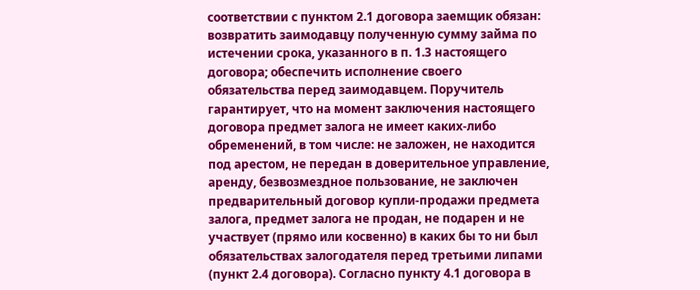соответствии с пунктом 2.1 договора заемщик обязан: возвратить заимодавцу полученную сумму займа по истечении срока, указанного в п. 1.3 настоящего договора; обеспечить исполнение своего обязательства перед заимодавцем. Поручитель гарантирует, что на момент заключения настоящего договора предмет залога не имеет каких-либо обременений, в том числе: не заложен, не находится под арестом, не передан в доверительное управление, аренду, безвозмездное пользование, не заключен предварительный договор купли-продажи предмета залога, предмет залога не продан, не подарен и не участвует (прямо или косвенно) в каких бы то ни был обязательствах залогодателя перед третьими липами (пункт 2.4 договора). Согласно пункту 4.1 договора в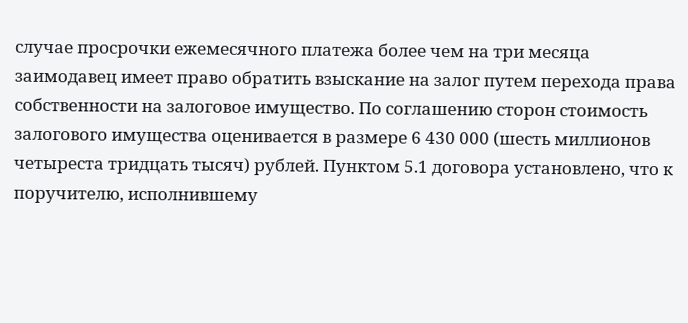случае просрочки ежемесячного платежа более чем на три месяца заимодавец имеет право обратить взыскание на залог путем перехода права собственности на залоговое имущество. По соглашению сторон стоимость залогового имущества оценивается в размере 6 430 000 (шесть миллионов четыреста тридцать тысяч) рублей. Пунктом 5.1 договора установлено, что к поручителю, исполнившему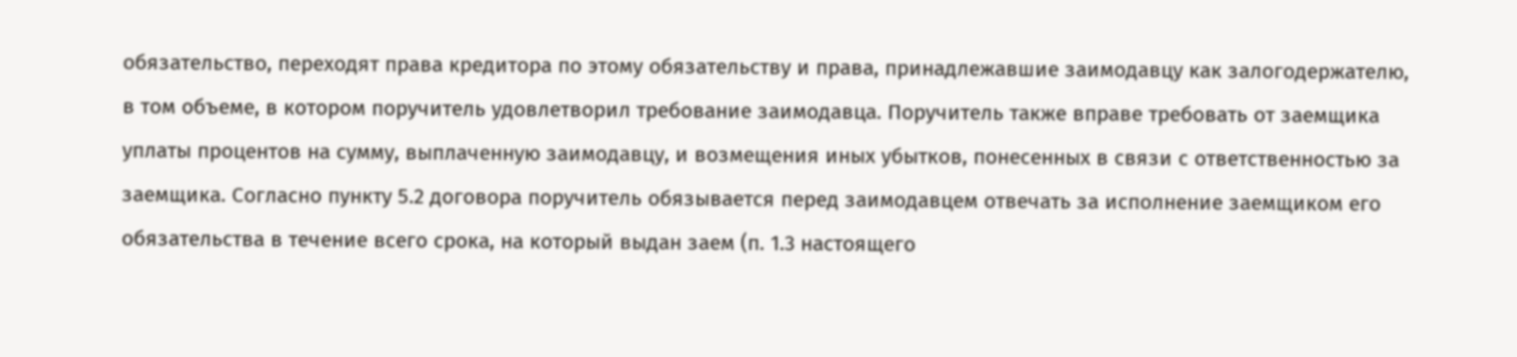обязательство, переходят права кредитора по этому обязательству и права, принадлежавшие заимодавцу как залогодержателю, в том объеме, в котором поручитель удовлетворил требование заимодавца. Поручитель также вправе требовать от заемщика уплаты процентов на сумму, выплаченную заимодавцу, и возмещения иных убытков, понесенных в связи с ответственностью за заемщика. Согласно пункту 5.2 договора поручитель обязывается перед заимодавцем отвечать за исполнение заемщиком его обязательства в течение всего срока, на который выдан заем (п. 1.3 настоящего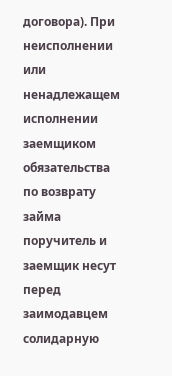договора). При неисполнении или ненадлежащем исполнении заемщиком обязательства по возврату займа поручитель и заемщик несут перед заимодавцем солидарную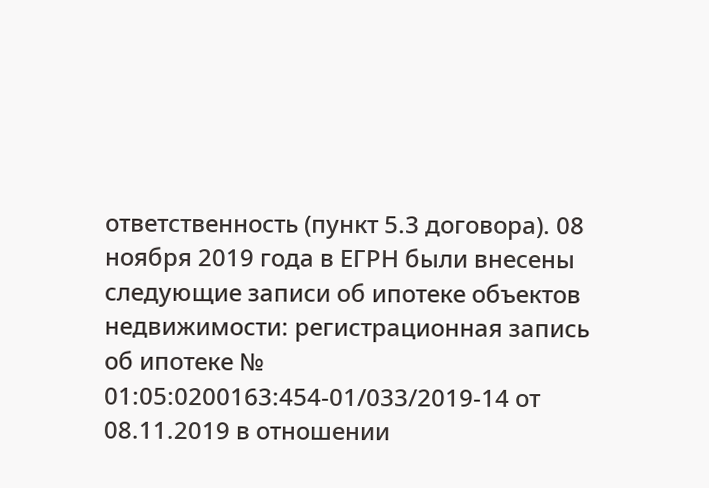ответственность (пункт 5.3 договора). 08 ноября 2019 года в ЕГРН были внесены следующие записи об ипотеке объектов недвижимости: регистрационная запись об ипотеке № 01:05:0200163:454-01/033/2019-14 от 08.11.2019 в отношении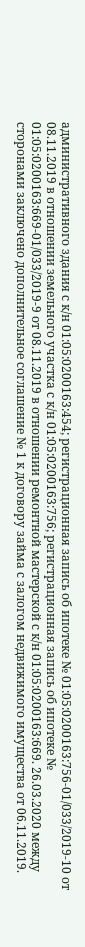административного здания с к/н 01:05:0200163:454; регистрационная запись об ипотеке № 01:05:0200163:756-01/033/2019-10 от 08.11.2019 в отношении земельного участка с к/н 01:05:0200163:756; регистрационная запись об ипотеке № 01:05:0200163:669-01/033/2019-9 от 08.11.2019 в отношении ремонтной мастерской с к/н 01:05:0200163:669. 26.03.2020 между сторонами заключено дополнительное соглашение № 1 к договору займа с залогом недвижимого имущества от 06.11.2019.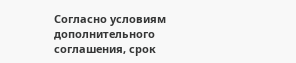Согласно условиям дополнительного соглашения, срок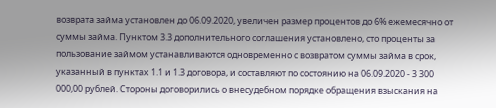возврата займа установлен до 06.09.2020, увеличен размер процентов до 6% ежемесячно от суммы займа. Пунктом 3.3 дополнительного соглашения установлено, сто проценты за пользование займом устанавливаются одновременно с возвратом суммы займа в срок, указанный в пунктах 1.1 и 1.3 договора, и составляют по состоянию на 06.09.2020 - 3 300 000,00 рублей. Стороны договорились о внесудебном порядке обращения взыскания на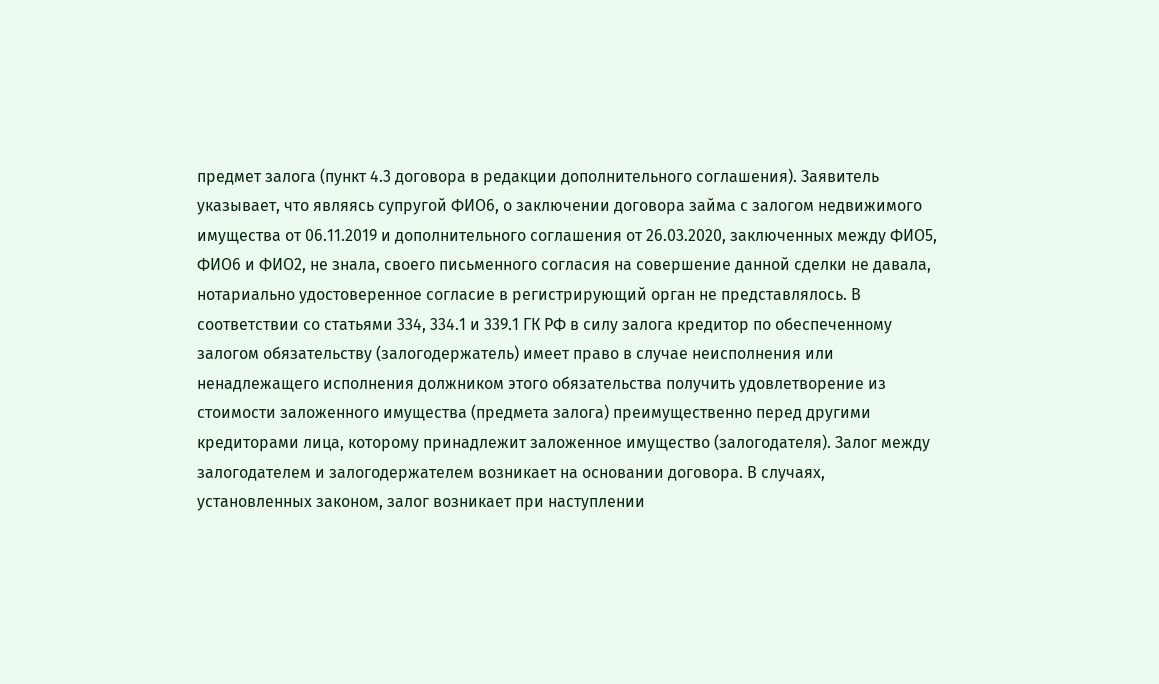предмет залога (пункт 4.3 договора в редакции дополнительного соглашения). Заявитель указывает, что являясь супругой ФИО6, о заключении договора займа с залогом недвижимого имущества от 06.11.2019 и дополнительного соглашения от 26.03.2020, заключенных между ФИО5, ФИО6 и ФИО2, не знала, своего письменного согласия на совершение данной сделки не давала, нотариально удостоверенное согласие в регистрирующий орган не представлялось. В соответствии со статьями 334, 334.1 и 339.1 ГК РФ в силу залога кредитор по обеспеченному залогом обязательству (залогодержатель) имеет право в случае неисполнения или ненадлежащего исполнения должником этого обязательства получить удовлетворение из стоимости заложенного имущества (предмета залога) преимущественно перед другими кредиторами лица, которому принадлежит заложенное имущество (залогодателя). Залог между залогодателем и залогодержателем возникает на основании договора. В случаях, установленных законом, залог возникает при наступлении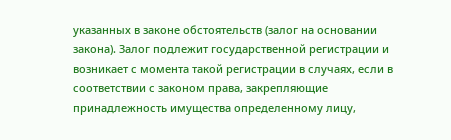указанных в законе обстоятельств (залог на основании закона). Залог подлежит государственной регистрации и возникает с момента такой регистрации в случаях, если в соответствии с законом права, закрепляющие принадлежность имущества определенному лицу,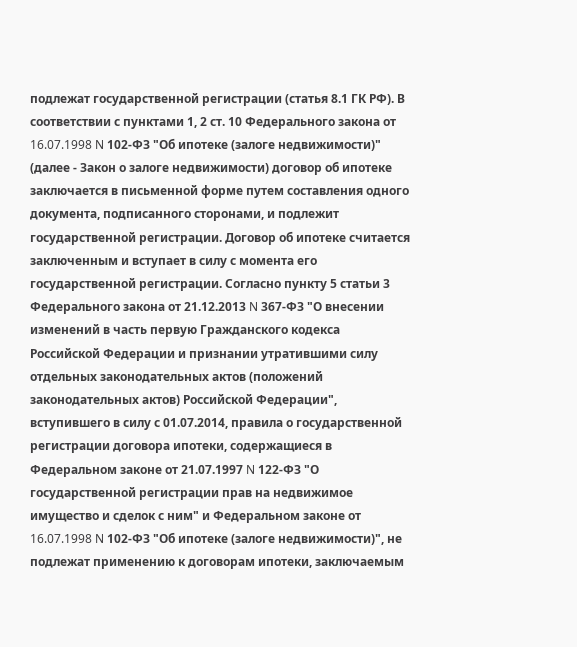подлежат государственной регистрации (статья 8.1 ГК РФ). В соответствии с пунктами 1, 2 ст. 10 Федерального закона от 16.07.1998 N 102-ФЗ "Об ипотеке (залоге недвижимости)" (далее - Закон о залоге недвижимости) договор об ипотеке заключается в письменной форме путем составления одного документа, подписанного сторонами, и подлежит государственной регистрации. Договор об ипотеке считается заключенным и вступает в силу с момента его государственной регистрации. Согласно пункту 5 статьи 3 Федерального закона от 21.12.2013 N 367-ФЗ "О внесении изменений в часть первую Гражданского кодекса Российской Федерации и признании утратившими силу отдельных законодательных актов (положений законодательных актов) Российской Федерации", вступившего в силу с 01.07.2014, правила о государственной регистрации договора ипотеки, содержащиеся в Федеральном законе от 21.07.1997 N 122-ФЗ "О государственной регистрации прав на недвижимое имущество и сделок с ним" и Федеральном законе от 16.07.1998 N 102-ФЗ "Об ипотеке (залоге недвижимости)", не подлежат применению к договорам ипотеки, заключаемым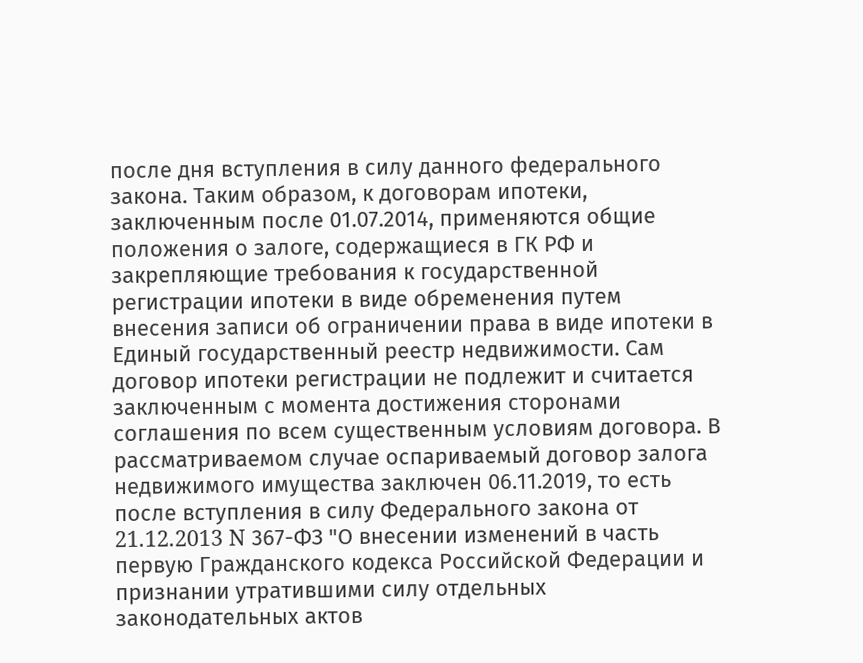после дня вступления в силу данного федерального закона. Таким образом, к договорам ипотеки, заключенным после 01.07.2014, применяются общие положения о залоге, содержащиеся в ГК РФ и закрепляющие требования к государственной регистрации ипотеки в виде обременения путем внесения записи об ограничении права в виде ипотеки в Единый государственный реестр недвижимости. Сам договор ипотеки регистрации не подлежит и считается заключенным с момента достижения сторонами соглашения по всем существенным условиям договора. В рассматриваемом случае оспариваемый договор залога недвижимого имущества заключен 06.11.2019, то есть после вступления в силу Федерального закона от 21.12.2013 N 367-ФЗ "О внесении изменений в часть первую Гражданского кодекса Российской Федерации и признании утратившими силу отдельных законодательных актов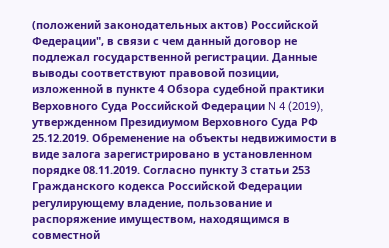(положений законодательных актов) Российской Федерации", в связи с чем данный договор не подлежал государственной регистрации. Данные выводы соответствуют правовой позиции, изложенной в пункте 4 Обзора судебной практики Верховного Суда Российской Федерации N 4 (2019), утвержденном Президиумом Верховного Суда РФ 25.12.2019. Обременение на объекты недвижимости в виде залога зарегистрировано в установленном порядке 08.11.2019. Согласно пункту 3 статьи 253 Гражданского кодекса Российской Федерации регулирующему владение, пользование и распоряжение имуществом, находящимся в совместной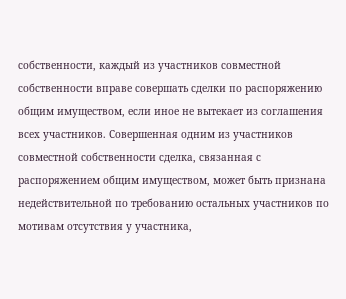собственности, каждый из участников совместной собственности вправе совершать сделки по распоряжению общим имуществом, если иное не вытекает из соглашения всех участников. Совершенная одним из участников совместной собственности сделка, связанная с распоряжением общим имуществом, может быть признана недействительной по требованию остальных участников по мотивам отсутствия у участника,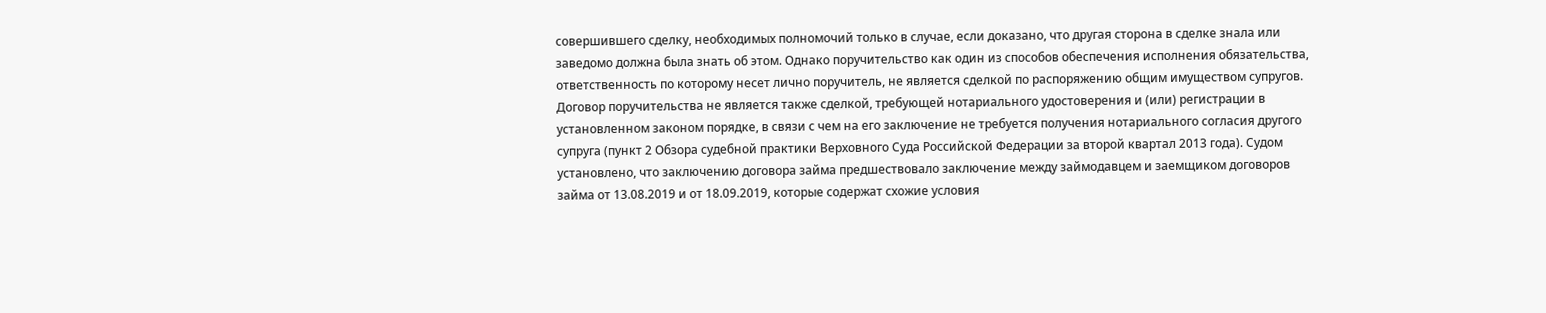совершившего сделку, необходимых полномочий только в случае, если доказано, что другая сторона в сделке знала или заведомо должна была знать об этом. Однако поручительство как один из способов обеспечения исполнения обязательства, ответственность по которому несет лично поручитель, не является сделкой по распоряжению общим имуществом супругов. Договор поручительства не является также сделкой, требующей нотариального удостоверения и (или) регистрации в установленном законом порядке, в связи с чем на его заключение не требуется получения нотариального согласия другого супруга (пункт 2 Обзора судебной практики Верховного Суда Российской Федерации за второй квартал 2013 года). Судом установлено, что заключению договора займа предшествовало заключение между займодавцем и заемщиком договоров займа от 13.08.2019 и от 18.09.2019, которые содержат схожие условия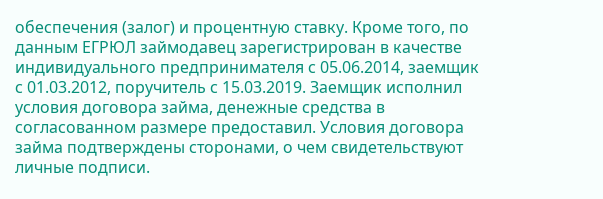обеспечения (залог) и процентную ставку. Кроме того, по данным ЕГРЮЛ займодавец зарегистрирован в качестве индивидуального предпринимателя с 05.06.2014, заемщик с 01.03.2012, поручитель с 15.03.2019. Заемщик исполнил условия договора займа, денежные средства в согласованном размере предоставил. Условия договора займа подтверждены сторонами, о чем свидетельствуют личные подписи.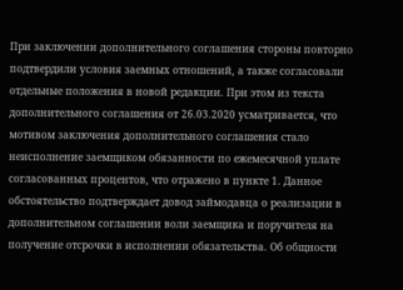При заключении дополнительного соглашения стороны повторно подтвердили условия заемных отношений, а также согласовали отдельные положения в новой редакции. При этом из текста дополнительного соглашения от 26.03.2020 усматривается, что мотивом заключения дополнительного соглашения стало неисполнение заемщиком обязанности по ежемесячной уплате согласованных процентов, что отражено в пункте 1. Данное обстоятельство подтверждает довод займодавца о реализации в дополнительном соглашении воли заемщика и поручителя на получение отсрочки в исполнении обязательства. Об общности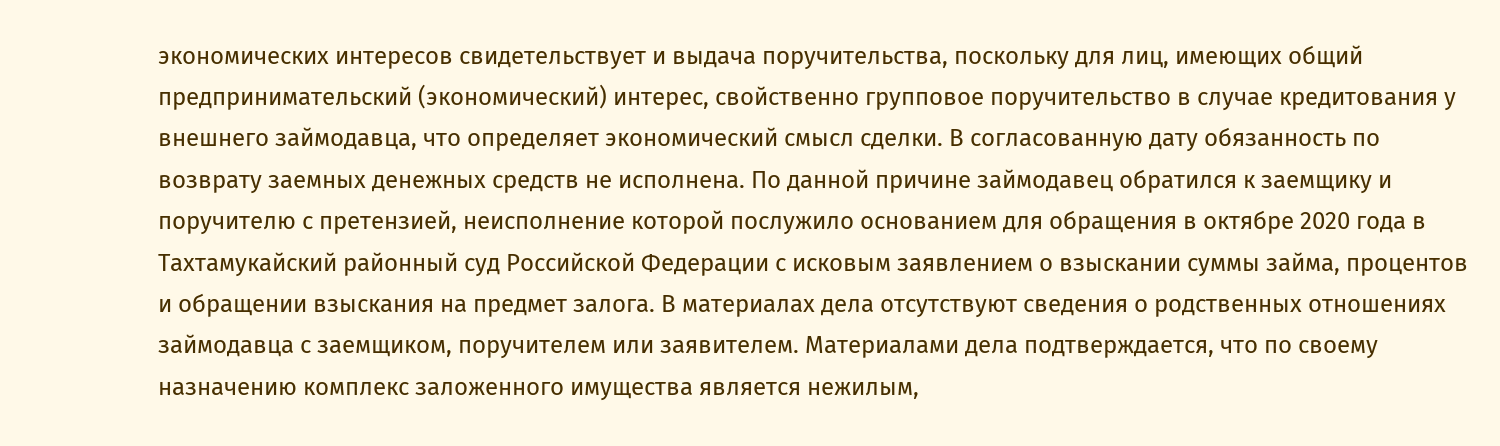экономических интересов свидетельствует и выдача поручительства, поскольку для лиц, имеющих общий предпринимательский (экономический) интерес, свойственно групповое поручительство в случае кредитования у внешнего займодавца, что определяет экономический смысл сделки. В согласованную дату обязанность по возврату заемных денежных средств не исполнена. По данной причине займодавец обратился к заемщику и поручителю с претензией, неисполнение которой послужило основанием для обращения в октябре 2020 года в Тахтамукайский районный суд Российской Федерации с исковым заявлением о взыскании суммы займа, процентов и обращении взыскания на предмет залога. В материалах дела отсутствуют сведения о родственных отношениях займодавца с заемщиком, поручителем или заявителем. Материалами дела подтверждается, что по своему назначению комплекс заложенного имущества является нежилым,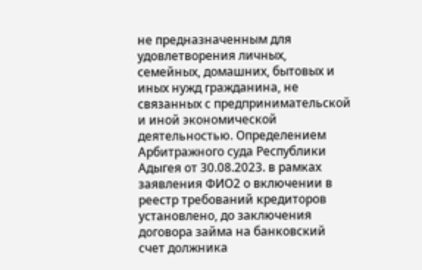не предназначенным для удовлетворения личных, семейных, домашних, бытовых и иных нужд гражданина, не связанных с предпринимательской и иной экономической деятельностью. Определением Арбитражного суда Республики Адыгея от 30.08.2023. в рамках заявления ФИО2 о включении в реестр требований кредиторов установлено, до заключения договора займа на банковский счет должника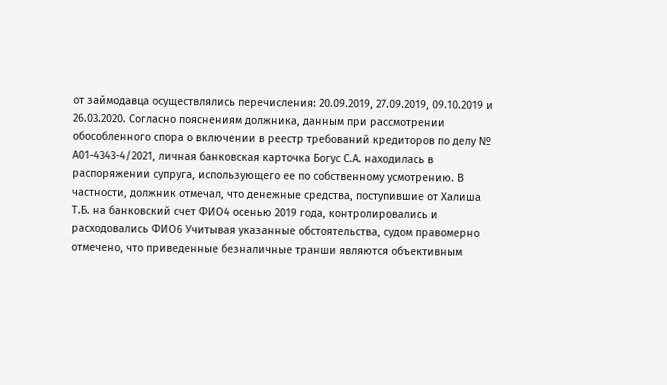от займодавца осуществлялись перечисления: 20.09.2019, 27.09.2019, 09.10.2019 и 26.03.2020. Согласно пояснениям должника, данным при рассмотрении обособленного спора о включении в реестр требований кредиторов по делу № А01-4343-4/2021, личная банковская карточка Богус С.А. находилась в распоряжении супруга, использующего ее по собственному усмотрению. В частности, должник отмечал, что денежные средства, поступившие от Халиша Т.Б. на банковский счет ФИО4 осенью 2019 года, контролировались и расходовались ФИО6 Учитывая указанные обстоятельства, судом правомерно отмечено, что приведенные безналичные транши являются объективным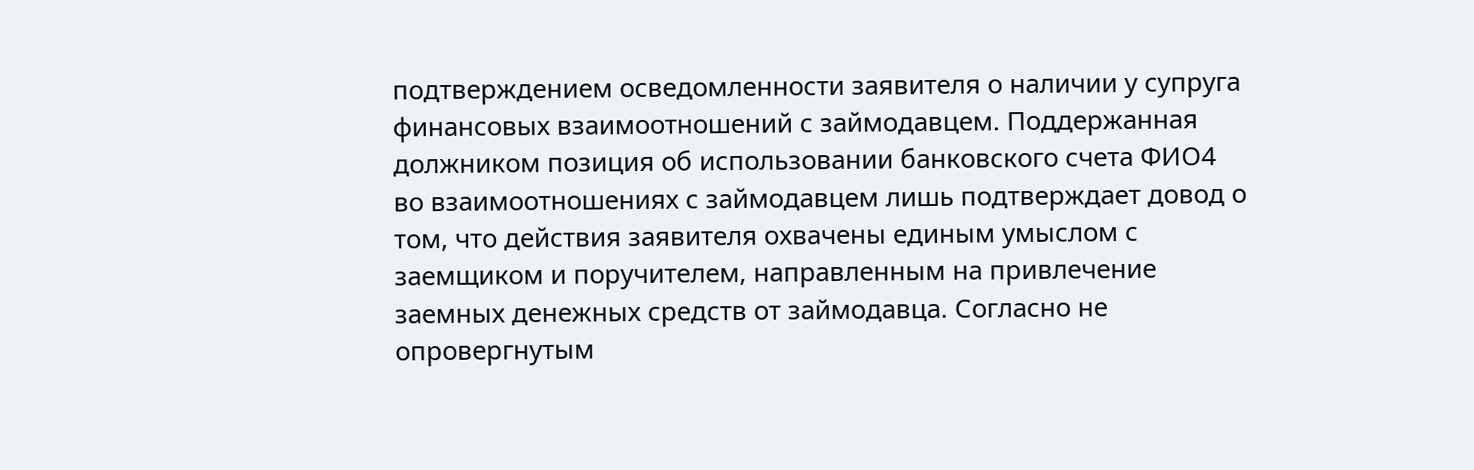подтверждением осведомленности заявителя о наличии у супруга финансовых взаимоотношений с займодавцем. Поддержанная должником позиция об использовании банковского счета ФИО4 во взаимоотношениях с займодавцем лишь подтверждает довод о том, что действия заявителя охвачены единым умыслом с заемщиком и поручителем, направленным на привлечение заемных денежных средств от займодавца. Согласно не опровергнутым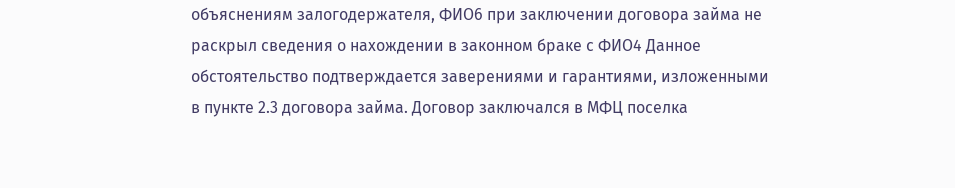объяснениям залогодержателя, ФИО6 при заключении договора займа не раскрыл сведения о нахождении в законном браке с ФИО4 Данное обстоятельство подтверждается заверениями и гарантиями, изложенными в пункте 2.3 договора займа. Договор заключался в МФЦ поселка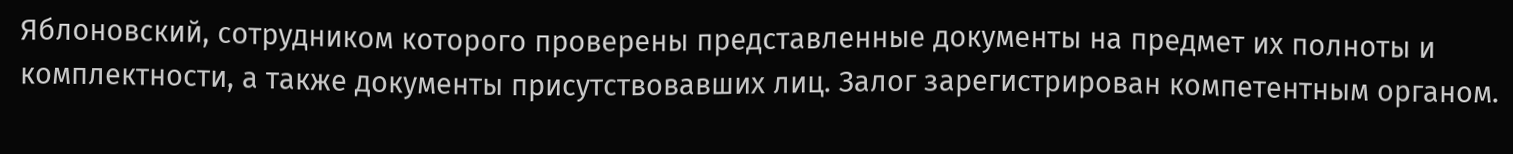Яблоновский, сотрудником которого проверены представленные документы на предмет их полноты и комплектности, а также документы присутствовавших лиц. Залог зарегистрирован компетентным органом.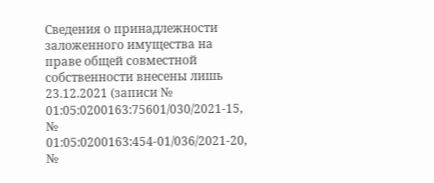Сведения о принадлежности заложенного имущества на праве общей совместной собственности внесены лишь 23.12.2021 (записи № 01:05:0200163:75601/030/2021-15, № 01:05:0200163:454-01/036/2021-20, №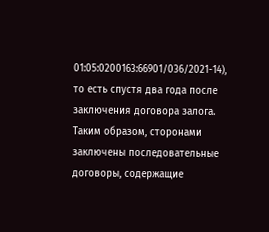01:05:0200163:66901/036/2021-14), то есть спустя два года после заключения договора залога. Таким образом, сторонами заключены последовательные договоры, содержащие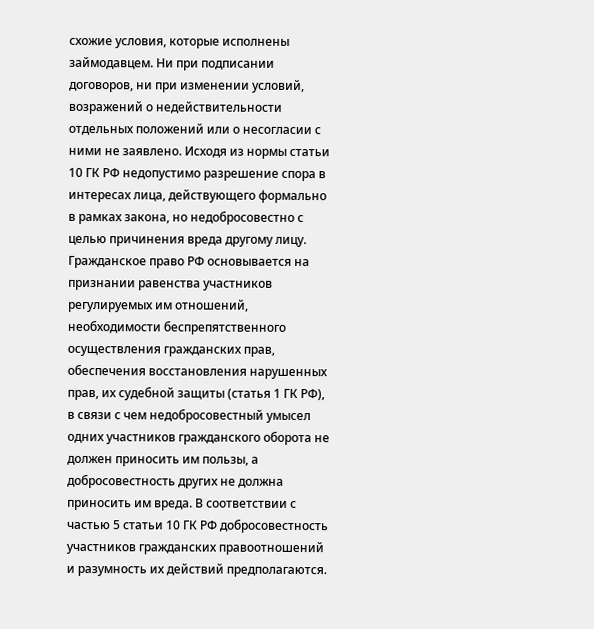схожие условия, которые исполнены займодавцем. Ни при подписании договоров, ни при изменении условий, возражений о недействительности отдельных положений или о несогласии с ними не заявлено. Исходя из нормы статьи 10 ГК РФ недопустимо разрешение спора в интересах лица, действующего формально в рамках закона, но недобросовестно с целью причинения вреда другому лицу. Гражданское право РФ основывается на признании равенства участников регулируемых им отношений, необходимости беспрепятственного осуществления гражданских прав, обеспечения восстановления нарушенных прав, их судебной защиты (статья 1 ГК РФ), в связи с чем недобросовестный умысел одних участников гражданского оборота не должен приносить им пользы, а добросовестность других не должна приносить им вреда. В соответствии с частью 5 статьи 10 ГК РФ добросовестность участников гражданских правоотношений и разумность их действий предполагаются.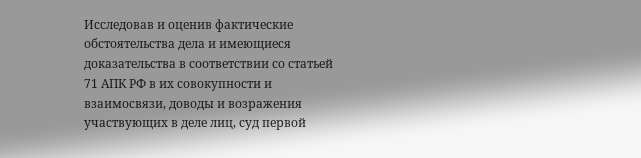Исследовав и оценив фактические обстоятельства дела и имеющиеся доказательства в соответствии со статьей 71 АПК РФ в их совокупности и взаимосвязи, доводы и возражения участвующих в деле лиц, суд первой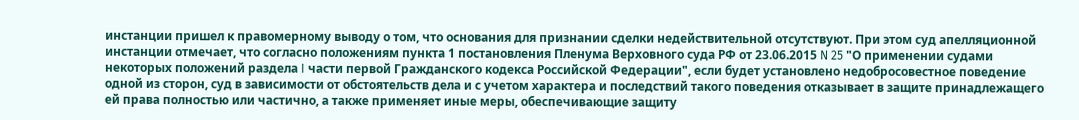инстанции пришел к правомерному выводу о том, что основания для признании сделки недействительной отсутствуют. При этом суд апелляционной инстанции отмечает, что согласно положениям пункта 1 постановления Пленума Верховного суда РФ от 23.06.2015 N 25 "О применении судами некоторых положений раздела I части первой Гражданского кодекса Российской Федерации", если будет установлено недобросовестное поведение одной из сторон, суд в зависимости от обстоятельств дела и с учетом характера и последствий такого поведения отказывает в защите принадлежащего ей права полностью или частично, а также применяет иные меры, обеспечивающие защиту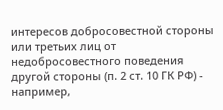интересов добросовестной стороны или третьих лиц от недобросовестного поведения другой стороны (п. 2 ст. 10 ГК РФ) - например,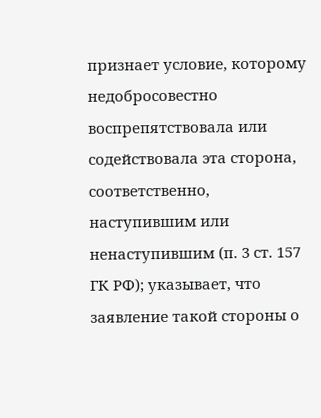признает условие, которому недобросовестно воспрепятствовала или содействовала эта сторона, соответственно, наступившим или ненаступившим (п. 3 ст. 157 ГК РФ); указывает, что заявление такой стороны о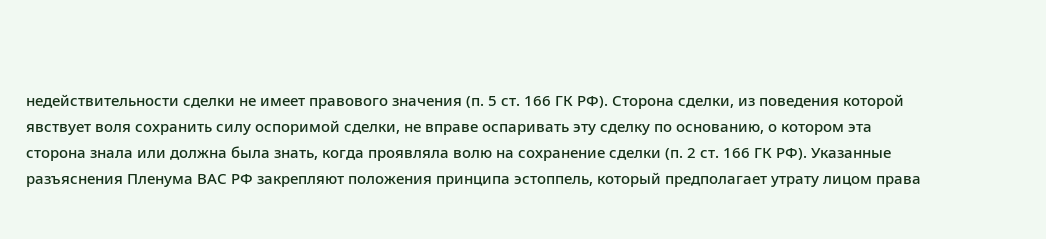недействительности сделки не имеет правового значения (п. 5 ст. 166 ГК РФ). Сторона сделки, из поведения которой явствует воля сохранить силу оспоримой сделки, не вправе оспаривать эту сделку по основанию, о котором эта сторона знала или должна была знать, когда проявляла волю на сохранение сделки (п. 2 ст. 166 ГК РФ). Указанные разъяснения Пленума ВАС РФ закрепляют положения принципа эстоппель, который предполагает утрату лицом права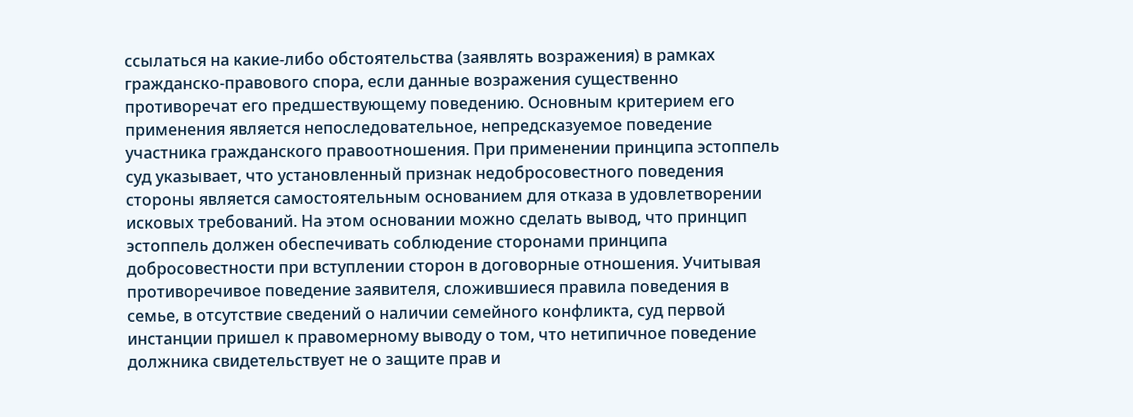ссылаться на какие-либо обстоятельства (заявлять возражения) в рамках гражданско-правового спора, если данные возражения существенно противоречат его предшествующему поведению. Основным критерием его применения является непоследовательное, непредсказуемое поведение участника гражданского правоотношения. При применении принципа эстоппель суд указывает, что установленный признак недобросовестного поведения стороны является самостоятельным основанием для отказа в удовлетворении исковых требований. На этом основании можно сделать вывод, что принцип эстоппель должен обеспечивать соблюдение сторонами принципа добросовестности при вступлении сторон в договорные отношения. Учитывая противоречивое поведение заявителя, сложившиеся правила поведения в семье, в отсутствие сведений о наличии семейного конфликта, суд первой инстанции пришел к правомерному выводу о том, что нетипичное поведение должника свидетельствует не о защите прав и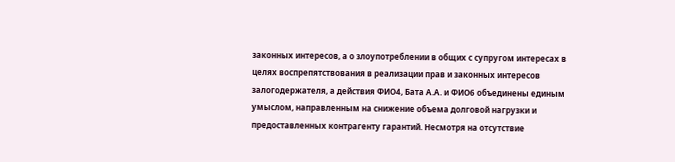законных интересов, а о злоупотреблении в общих с супругом интересах в целях воспрепятствования в реализации прав и законных интересов залогодержателя, а действия ФИО4, Бата А.А. и ФИО6 объединены единым умыслом, направленным на снижение объема долговой нагрузки и предоставленных контрагенту гарантий. Несмотря на отсутствие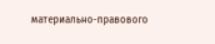материально-правового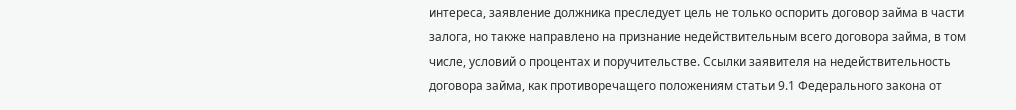интереса, заявление должника преследует цель не только оспорить договор займа в части залога, но также направлено на признание недействительным всего договора займа, в том числе, условий о процентах и поручительстве. Ссылки заявителя на недействительность договора займа, как противоречащего положениям статьи 9.1 Федерального закона от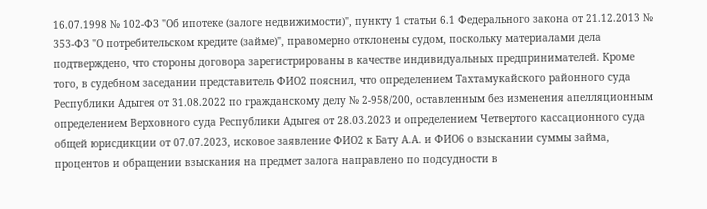16.07.1998 № 102-ФЗ "Об ипотеке (залоге недвижимости)", пункту 1 статьи 6.1 Федерального закона от 21.12.2013 № 353-ФЗ "О потребительском кредите (займе)", правомерно отклонены судом, поскольку материалами дела подтверждено, что стороны договора зарегистрированы в качестве индивидуальных предпринимателей. Кроме того, в судебном заседании представитель ФИО2 пояснил, что определением Тахтамукайского районного суда Республики Адыгея от 31.08.2022 по гражданскому делу № 2-958/200, оставленным без изменения апелляционным определением Верховного суда Республики Адыгея от 28.03.2023 и определением Четвертого кассационного суда общей юрисдикции от 07.07.2023, исковое заявление ФИО2 к Бату А.А. и ФИО6 о взыскании суммы займа, процентов и обращении взыскания на предмет залога направлено по подсудности в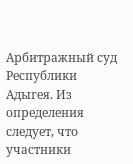Арбитражный суд Республики Адыгея. Из определения следует, что участники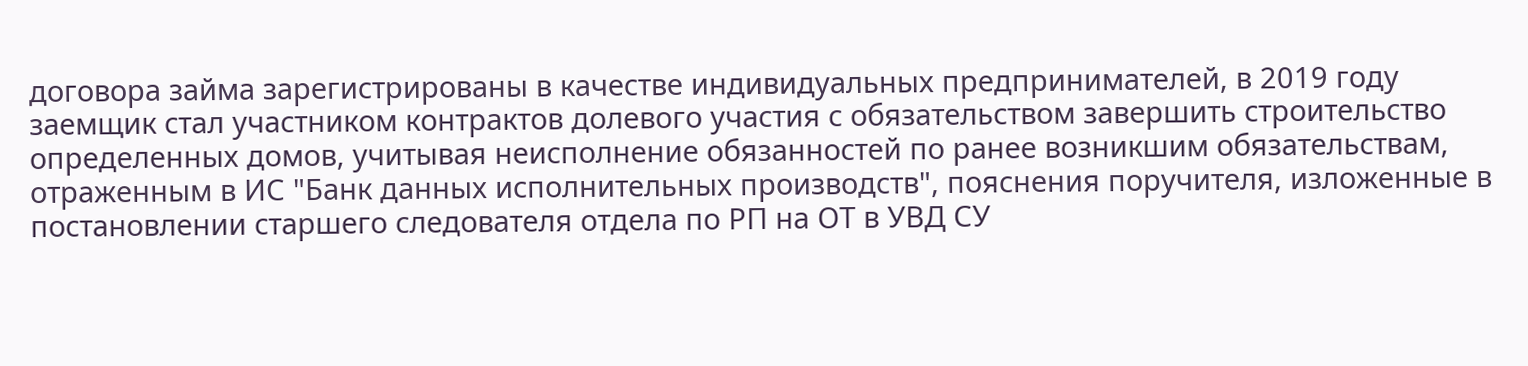договора займа зарегистрированы в качестве индивидуальных предпринимателей, в 2019 году заемщик стал участником контрактов долевого участия с обязательством завершить строительство определенных домов, учитывая неисполнение обязанностей по ранее возникшим обязательствам, отраженным в ИС "Банк данных исполнительных производств", пояснения поручителя, изложенные в постановлении старшего следователя отдела по РП на ОТ в УВД СУ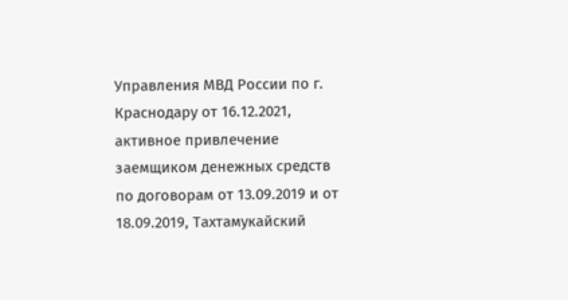Управления МВД России по г. Краснодару от 16.12.2021, активное привлечение заемщиком денежных средств по договорам от 13.09.2019 и от 18.09.2019, Тахтамукайский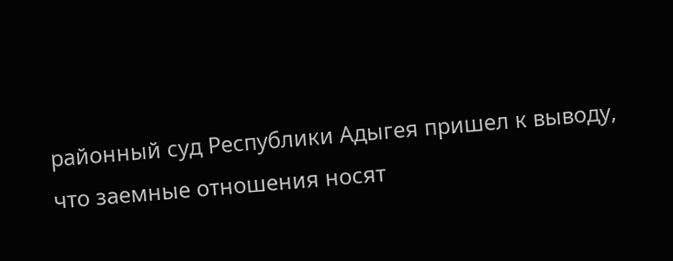районный суд Республики Адыгея пришел к выводу, что заемные отношения носят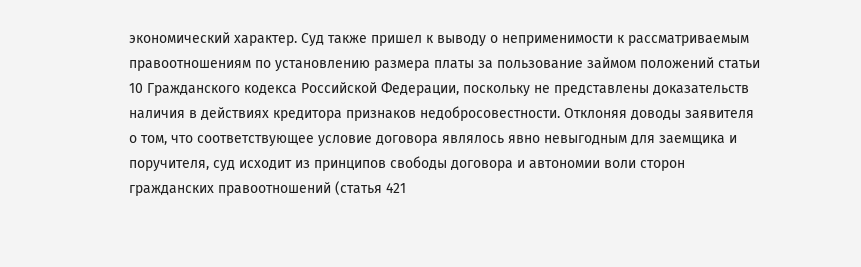экономический характер. Суд также пришел к выводу о неприменимости к рассматриваемым правоотношениям по установлению размера платы за пользование займом положений статьи 10 Гражданского кодекса Российской Федерации, поскольку не представлены доказательств наличия в действиях кредитора признаков недобросовестности. Отклоняя доводы заявителя о том, что соответствующее условие договора являлось явно невыгодным для заемщика и поручителя, суд исходит из принципов свободы договора и автономии воли сторон гражданских правоотношений (статья 421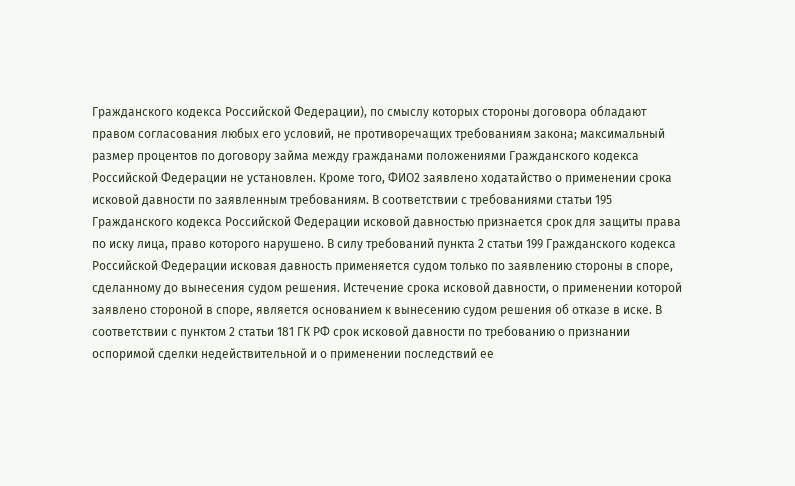Гражданского кодекса Российской Федерации), по смыслу которых стороны договора обладают правом согласования любых его условий, не противоречащих требованиям закона; максимальный размер процентов по договору займа между гражданами положениями Гражданского кодекса Российской Федерации не установлен. Кроме того, ФИО2 заявлено ходатайство о применении срока исковой давности по заявленным требованиям. В соответствии с требованиями статьи 195 Гражданского кодекса Российской Федерации исковой давностью признается срок для защиты права по иску лица, право которого нарушено. В силу требований пункта 2 статьи 199 Гражданского кодекса Российской Федерации исковая давность применяется судом только по заявлению стороны в споре, сделанному до вынесения судом решения. Истечение срока исковой давности, о применении которой заявлено стороной в споре, является основанием к вынесению судом решения об отказе в иске. В соответствии с пунктом 2 статьи 181 ГК РФ срок исковой давности по требованию о признании оспоримой сделки недействительной и о применении последствий ее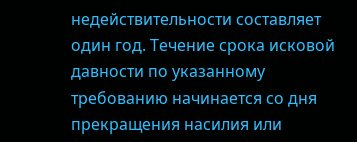недействительности составляет один год. Течение срока исковой давности по указанному требованию начинается со дня прекращения насилия или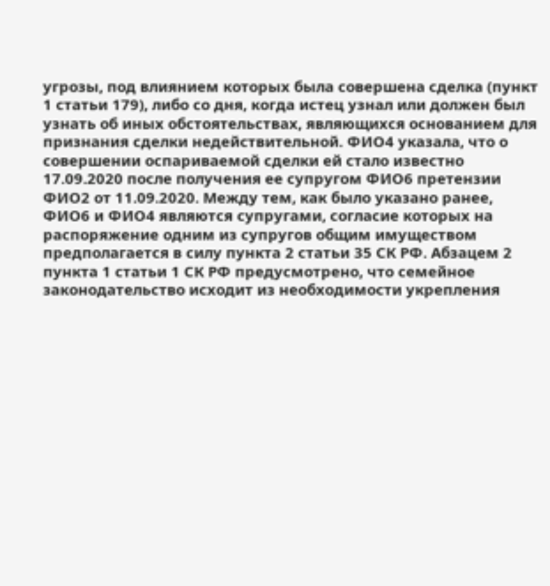угрозы, под влиянием которых была совершена сделка (пункт 1 статьи 179), либо со дня, когда истец узнал или должен был узнать об иных обстоятельствах, являющихся основанием для признания сделки недействительной. ФИО4 указала, что о совершении оспариваемой сделки ей стало известно 17.09.2020 после получения ее супругом ФИО6 претензии ФИО2 от 11.09.2020. Между тем, как было указано ранее, ФИО6 и ФИО4 являются супругами, согласие которых на распоряжение одним из супругов общим имуществом предполагается в силу пункта 2 статьи 35 СК РФ. Абзацем 2 пункта 1 статьи 1 СК РФ предусмотрено, что семейное законодательство исходит из необходимости укрепления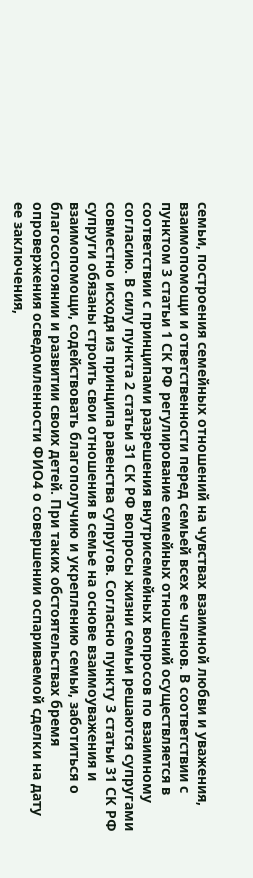семьи, построения семейных отношений на чувствах взаимной любви и уважения, взаимопомощи и ответственности перед семьей всех ее членов. В соответствии с пунктом 3 статьи 1 СК РФ регулирование семейных отношений осуществляется в соответствии с принципами разрешения внутрисемейных вопросов по взаимному согласию. В силу пункта 2 статьи 31 СК РФ вопросы жизни семьи решаются супругами совместно исходя из принципа равенства супругов. Согласно пункту 3 статьи 31 СК РФ супруги обязаны строить свои отношения в семье на основе взаимоуважения и взаимопомощи, содействовать благополучию и укреплению семьи, заботиться о благосостоянии и развитии своих детей. При таких обстоятельствах бремя опровержения осведомленности ФИО4 о совершении оспариваемой сделки на дату ее заключения,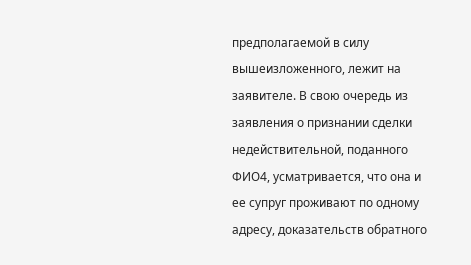предполагаемой в силу вышеизложенного, лежит на заявителе. В свою очередь из заявления о признании сделки недействительной, поданного ФИО4, усматривается, что она и ее супруг проживают по одному адресу, доказательств обратного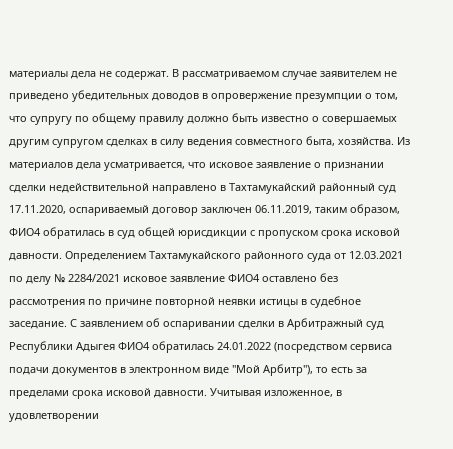материалы дела не содержат. В рассматриваемом случае заявителем не приведено убедительных доводов в опровержение презумпции о том, что супругу по общему правилу должно быть известно о совершаемых другим супругом сделках в силу ведения совместного быта, хозяйства. Из материалов дела усматривается, что исковое заявление о признании сделки недействительной направлено в Тахтамукайский районный суд 17.11.2020, оспариваемый договор заключен 06.11.2019, таким образом, ФИО4 обратилась в суд общей юрисдикции с пропуском срока исковой давности. Определением Тахтамукайского районного суда от 12.03.2021 по делу № 2284/2021 исковое заявление ФИО4 оставлено без рассмотрения по причине повторной неявки истицы в судебное заседание. С заявлением об оспаривании сделки в Арбитражный суд Республики Адыгея ФИО4 обратилась 24.01.2022 (посредством сервиса подачи документов в электронном виде "Мой Арбитр"), то есть за пределами срока исковой давности. Учитывая изложенное, в удовлетворении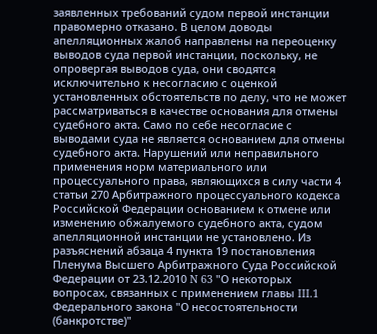заявленных требований судом первой инстанции правомерно отказано. В целом доводы апелляционных жалоб направлены на переоценку выводов суда первой инстанции, поскольку, не опровергая выводов суда, они сводятся исключительно к несогласию с оценкой установленных обстоятельств по делу, что не может рассматриваться в качестве основания для отмены судебного акта. Само по себе несогласие с выводами суда не является основанием для отмены судебного акта. Нарушений или неправильного применения норм материального или процессуального права, являющихся в силу части 4 статьи 270 Арбитражного процессуального кодекса Российской Федерации основанием к отмене или изменению обжалуемого судебного акта, судом апелляционной инстанции не установлено. Из разъяснений абзаца 4 пункта 19 постановления Пленума Высшего Арбитражного Суда Российской Федерации от 23.12.2010 N 63 "О некоторых вопросах, связанных с применением главы III.1 Федерального закона "О несостоятельности (банкротстве)"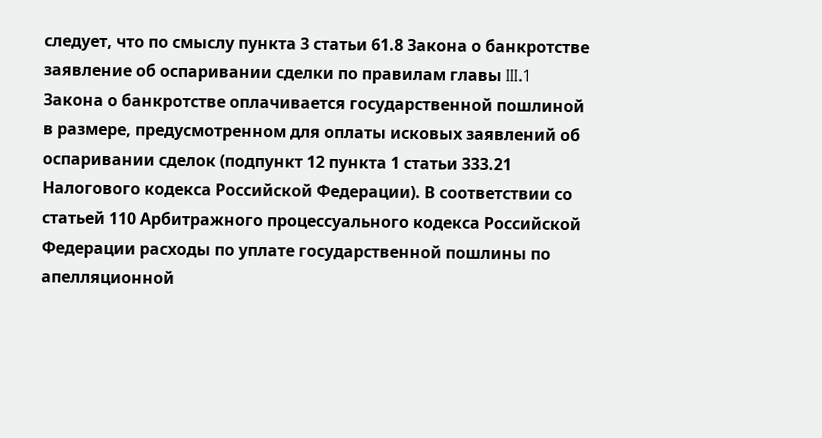следует, что по смыслу пункта 3 статьи 61.8 Закона о банкротстве заявление об оспаривании сделки по правилам главы III.1 Закона о банкротстве оплачивается государственной пошлиной в размере, предусмотренном для оплаты исковых заявлений об оспаривании сделок (подпункт 12 пункта 1 статьи 333.21 Налогового кодекса Российской Федерации). В соответствии со статьей 110 Арбитражного процессуального кодекса Российской Федерации расходы по уплате государственной пошлины по апелляционной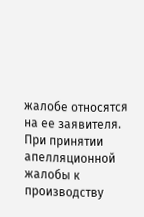жалобе относятся на ее заявителя. При принятии апелляционной жалобы к производству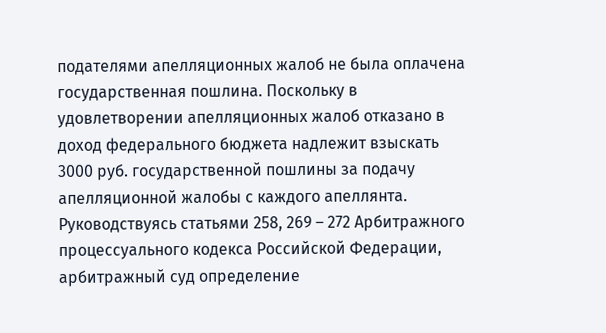подателями апелляционных жалоб не была оплачена государственная пошлина. Поскольку в удовлетворении апелляционных жалоб отказано в доход федерального бюджета надлежит взыскать 3000 руб. государственной пошлины за подачу апелляционной жалобы с каждого апеллянта. Руководствуясь статьями 258, 269 – 272 Арбитражного процессуального кодекса Российской Федерации, арбитражный суд определение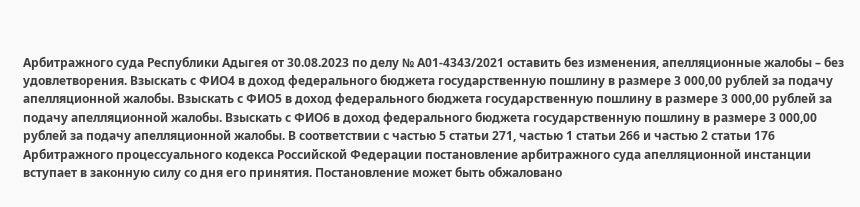Арбитражного суда Республики Адыгея от 30.08.2023 по делу № А01-4343/2021 оставить без изменения, апелляционные жалобы – без удовлетворения. Взыскать с ФИО4 в доход федерального бюджета государственную пошлину в размере 3 000,00 рублей за подачу апелляционной жалобы. Взыскать с ФИО5 в доход федерального бюджета государственную пошлину в размере 3 000,00 рублей за подачу апелляционной жалобы. Взыскать с ФИО6 в доход федерального бюджета государственную пошлину в размере 3 000,00 рублей за подачу апелляционной жалобы. В соответствии с частью 5 статьи 271, частью 1 статьи 266 и частью 2 статьи 176 Арбитражного процессуального кодекса Российской Федерации постановление арбитражного суда апелляционной инстанции вступает в законную силу со дня его принятия. Постановление может быть обжаловано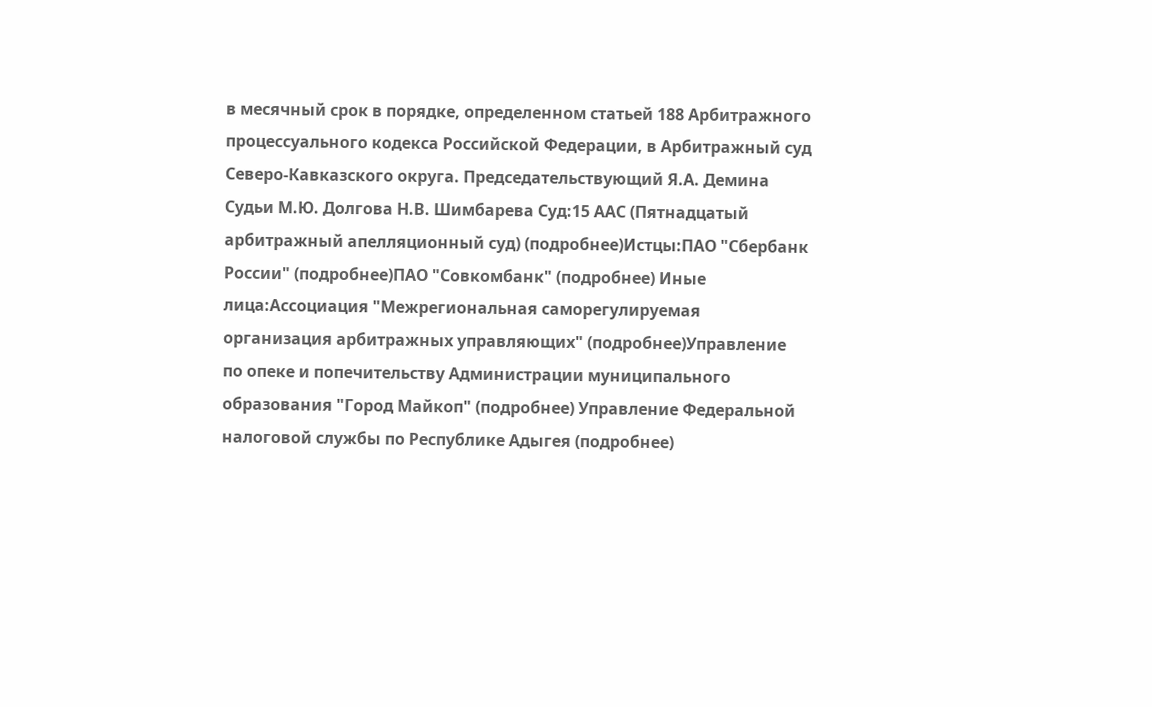в месячный срок в порядке, определенном статьей 188 Арбитражного процессуального кодекса Российской Федерации, в Арбитражный суд Северо-Кавказского округа. Председательствующий Я.А. Демина Судьи М.Ю. Долгова Н.В. Шимбарева Суд:15 ААС (Пятнадцатый арбитражный апелляционный суд) (подробнее)Истцы:ПАО "Сбербанк России" (подробнее)ПАО "Совкомбанк" (подробнее) Иные лица:Ассоциация "Межрегиональная саморегулируемая организация арбитражных управляющих" (подробнее)Управление по опеке и попечительству Администрации муниципального образования "Город Майкоп" (подробнее) Управление Федеральной налоговой службы по Республике Адыгея (подробнее)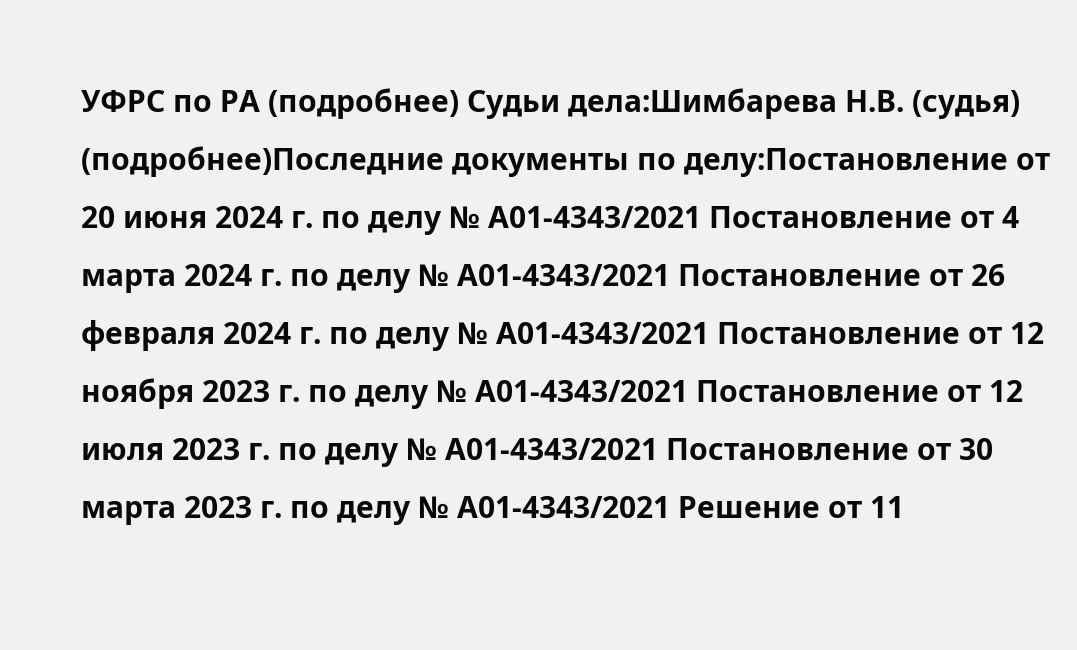УФРС по РА (подробнее) Судьи дела:Шимбарева Н.В. (судья) (подробнее)Последние документы по делу:Постановление от 20 июня 2024 г. по делу № А01-4343/2021 Постановление от 4 марта 2024 г. по делу № А01-4343/2021 Постановление от 26 февраля 2024 г. по делу № А01-4343/2021 Постановление от 12 ноября 2023 г. по делу № А01-4343/2021 Постановление от 12 июля 2023 г. по делу № А01-4343/2021 Постановление от 30 марта 2023 г. по делу № А01-4343/2021 Решение от 11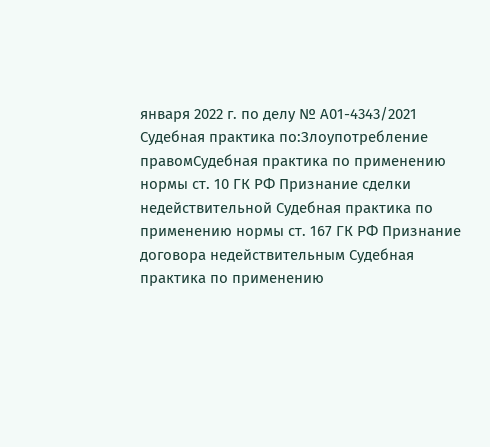января 2022 г. по делу № А01-4343/2021 Судебная практика по:Злоупотребление правомСудебная практика по применению нормы ст. 10 ГК РФ Признание сделки недействительной Судебная практика по применению нормы ст. 167 ГК РФ Признание договора недействительным Судебная практика по применению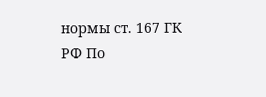нормы ст. 167 ГК РФ По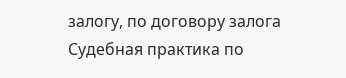залогу, по договору залога Судебная практика по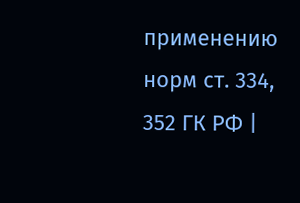применению норм ст. 334, 352 ГК РФ |